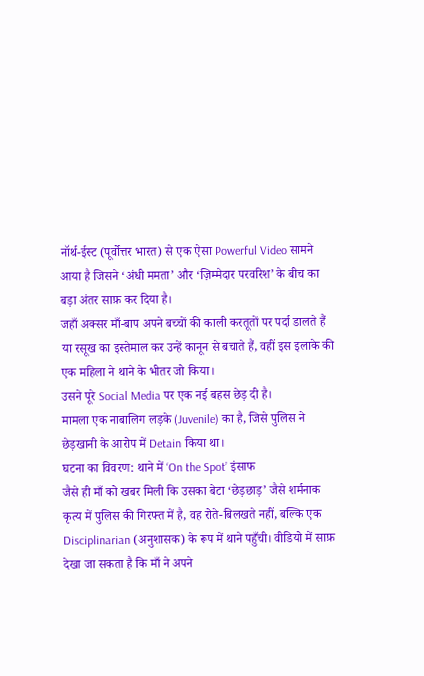नॉर्थ-ईस्ट (पूर्वोत्तर भारत) से एक ऐसा Powerful Video सामने आया है जिसने ‘अंधी ममता’ और ‘ज़िम्मेदार परवरिश’ के बीच का बड़ा अंतर साफ़ कर दिया है।
जहाँ अक्सर माँ-बाप अपने बच्चों की काली करतूतों पर पर्दा डालते हैं या रसूख का इस्तेमाल कर उन्हें कानून से बचाते हैं, वहीं इस इलाके की एक महिला ने थाने के भीतर जो किया।
उसने पूरे Social Media पर एक नई बहस छेड़ दी है।
मामला एक नाबालिग लड़के (Juvenile) का है, जिसे पुलिस ने छेड़खानी के आरोप में Detain किया था।
घटना का विवरण: थाने में ‘On the Spot’ इंसाफ
जैसे ही माँ को खबर मिली कि उसका बेटा ‘छेड़छाड़’ जैसे शर्मनाक कृत्य में पुलिस की गिरफ्त में है, वह रोते-बिलखते नहीं, बल्कि एक Disciplinarian (अनुशासक) के रूप में थाने पहुँची। वीडियो में साफ़ देखा जा सकता है कि माँ ने अपने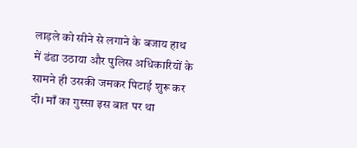लाड़ले को सीने से लगाने के बजाय हाथ में डंडा उठाया और पुलिस अधिकारियों के सामने ही उसकी जमकर पिटाई शुरू कर दी। माँ का गुस्सा इस बात पर था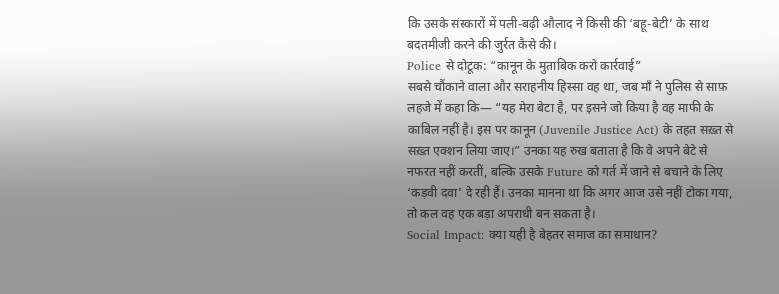कि उसके संस्कारों में पली-बढ़ी औलाद ने किसी की ‘बहू-बेटी’ के साथ बदतमीजी करने की जुर्रत कैसे की।
Police से दोटूक: “कानून के मुताबिक करो कार्रवाई”
सबसे चौंकाने वाला और सराहनीय हिस्सा वह था, जब माँ ने पुलिस से साफ़ लहजे में कहा कि— “यह मेरा बेटा है, पर इसने जो किया है वह माफी के काबिल नहीं है। इस पर कानून (Juvenile Justice Act) के तहत सख़्त से सख़्त एक्शन लिया जाए।” उनका यह रुख बताता है कि वे अपने बेटे से नफरत नहीं करतीं, बल्कि उसके Future को गर्त में जाने से बचाने के लिए ‘कड़वी दवा’ दे रही हैं। उनका मानना था कि अगर आज उसे नहीं टोका गया, तो कल वह एक बड़ा अपराधी बन सकता है।
Social Impact: क्या यही है बेहतर समाज का समाधान?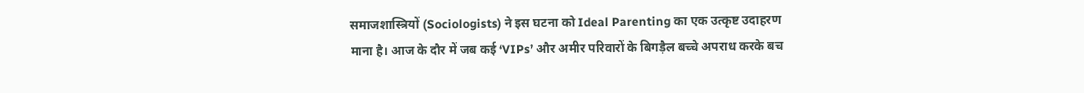समाजशास्त्रियों (Sociologists) ने इस घटना को Ideal Parenting का एक उत्कृष्ट उदाहरण माना है। आज के दौर में जब कई ‘VIPs’ और अमीर परिवारों के बिगड़ैल बच्चे अपराध करके बच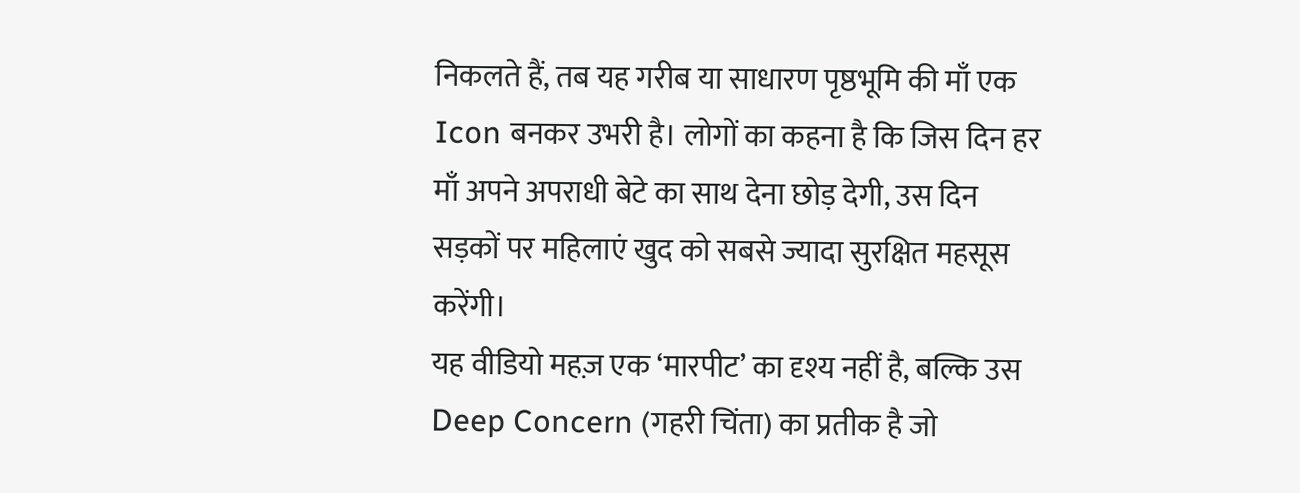निकलते हैं, तब यह गरीब या साधारण पृष्ठभूमि की माँ एक Icon बनकर उभरी है। लोगों का कहना है कि जिस दिन हर माँ अपने अपराधी बेटे का साथ देना छोड़ देगी, उस दिन सड़कों पर महिलाएं खुद को सबसे ज्यादा सुरक्षित महसूस करेंगी।
यह वीडियो महज़ एक ‘मारपीट’ का दृश्य नहीं है, बल्कि उस Deep Concern (गहरी चिंता) का प्रतीक है जो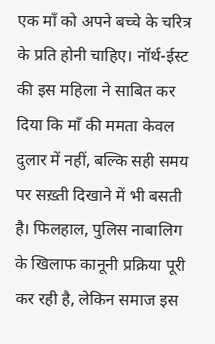एक माँ को अपने बच्चे के चरित्र के प्रति होनी चाहिए। नॉर्थ-ईस्ट की इस महिला ने साबित कर दिया कि माँ की ममता केवल दुलार में नहीं, बल्कि सही समय पर सख़्ती दिखाने में भी बसती है। फिलहाल, पुलिस नाबालिग के खिलाफ कानूनी प्रक्रिया पूरी कर रही है, लेकिन समाज इस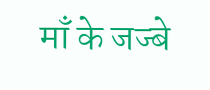माँ के जज्बे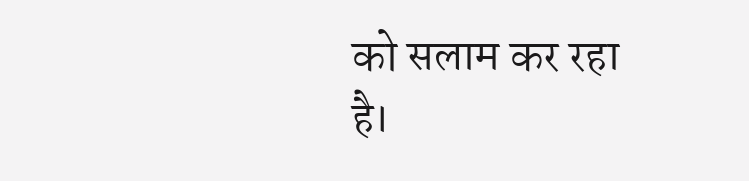को सलाम कर रहा है।